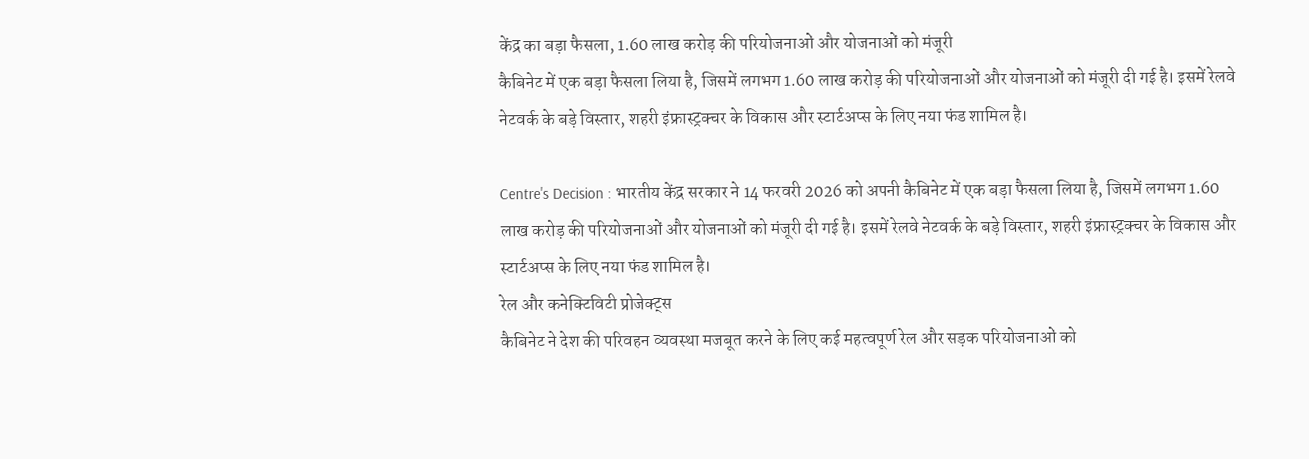केंद्र का बड़ा फैसला, 1.60 लाख करोड़ की परियोजनाओं और योजनाओं को मंजूरी
कैबिनेट में एक बड़ा फैसला लिया है, जिसमें लगभग 1.60 लाख करोड़ की परियोजनाओं और योजनाओं को मंजूरी दी गई है। इसमें रेलवे नेटवर्क के बड़े विस्तार, शहरी इंफ्रास्ट्रक्चर के विकास और स्टार्टअप्स के लिए नया फंड शामिल है।

Centre's Decision : भारतीय केंद्र सरकार ने 14 फरवरी 2026 को अपनी कैबिनेट में एक बड़ा फैसला लिया है, जिसमें लगभग 1.60 लाख करोड़ की परियोजनाओं और योजनाओं को मंजूरी दी गई है। इसमें रेलवे नेटवर्क के बड़े विस्तार, शहरी इंफ्रास्ट्रक्चर के विकास और स्टार्टअप्स के लिए नया फंड शामिल है।
रेल और कनेक्टिविटी प्रोजेक्ट्स
कैबिनेट ने देश की परिवहन व्यवस्था मजबूत करने के लिए कई महत्वपूर्ण रेल और सड़क परियोजनाओं को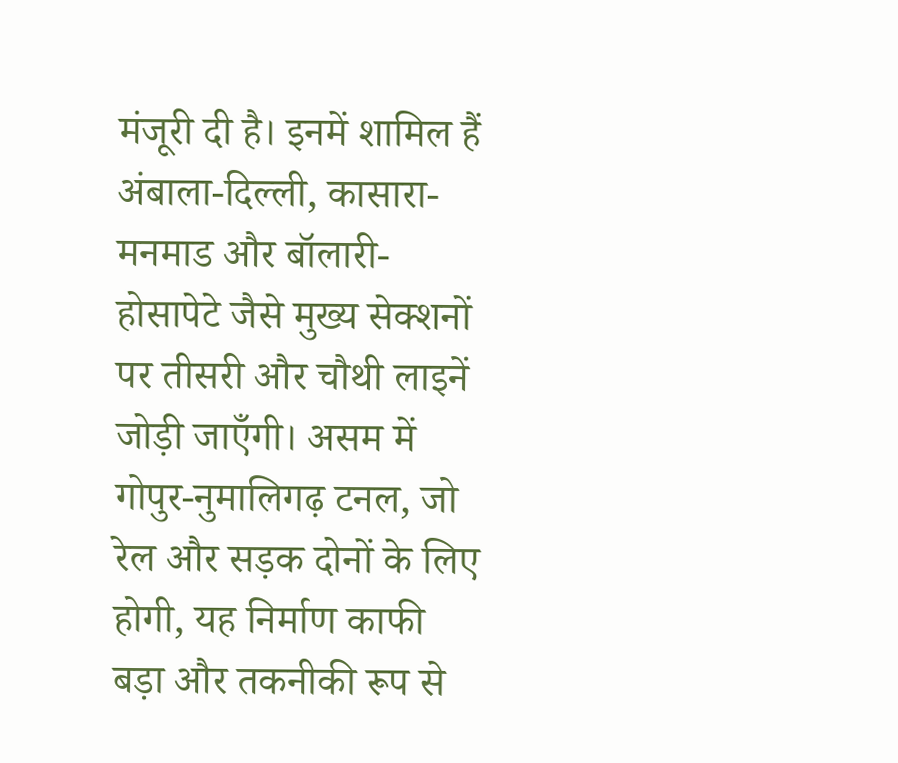मंजूरी दी है। इनमें शामिल हैं अंबाला-दिल्ली, कासारा-मनमाड और बॉलारी-होसापेटे जैसे मुख्य सेक्शनों पर तीसरी और चौथी लाइनें जोड़ी जाएँगी। असम में गोपुर-नुमालिगढ़ टनल, जो रेल और सड़क दोनों के लिए होगी, यह निर्माण काफी बड़ा और तकनीकी रूप से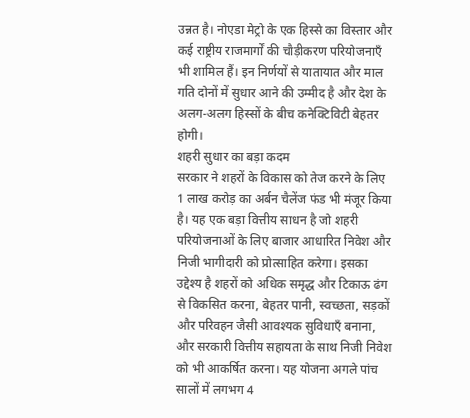उन्नत है। नोएडा मेट्रो के एक हिस्से का विस्तार और कई राष्ट्रीय राजमार्गों की चौड़ीकरण परियोजनाएँ भी शामिल हैं। इन निर्णयों से यातायात और माल गति दोनों में सुधार आने की उम्मीद है और देश के अलग-अलग हिस्सों के बीच कनेक्टिविटी बेहतर होगी।
शहरी सुधार का बड़ा कदम
सरकार ने शहरों के विकास को तेज करने के लिए 1 लाख करोड़ का अर्बन चैलेंज फंड भी मंजूर किया है। यह एक बड़ा वित्तीय साधन है जो शहरी परियोजनाओं के लिए बाजार आधारित निवेश और निजी भागीदारी को प्रोत्साहित करेगा। इसका उद्देश्य है शहरों को अधिक समृद्ध और टिकाऊ ढंग से विकसित करना, बेहतर पानी, स्वच्छता, सड़कों और परिवहन जैसी आवश्यक सुविधाएँ बनाना,
और सरकारी वित्तीय सहायता के साथ निजी निवेश को भी आकर्षित करना। यह योजना अगले पांच सालों में लगभग 4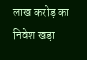लाख करोड़ का निवेश खड़ा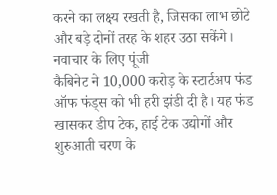करने का लक्ष्य रखती है, जिसका लाभ छोटे और बड़े दोनों तरह के शहर उठा सकेंगे।
नवाचार के लिए पूंजी
कैबिनेट ने 10,000 करोड़ के स्टार्टअप फंड ऑफ फंड्स को भी हरी झंडी दी है। यह फंड खासकर डीप टेक, हाई टेक उद्योगों और शुरुआती चरण के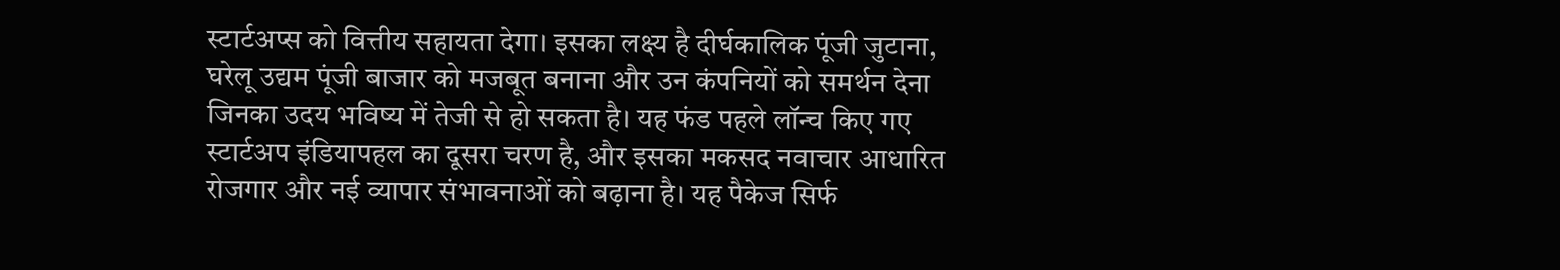स्टार्टअप्स को वित्तीय सहायता देगा। इसका लक्ष्य है दीर्घकालिक पूंजी जुटाना, घरेलू उद्यम पूंजी बाजार को मजबूत बनाना और उन कंपनियों को समर्थन देना जिनका उदय भविष्य में तेजी से हो सकता है। यह फंड पहले लॉन्च किए गए स्टार्टअप इंडियापहल का दूसरा चरण है, और इसका मकसद नवाचार आधारित रोजगार और नई व्यापार संभावनाओं को बढ़ाना है। यह पैकेज सिर्फ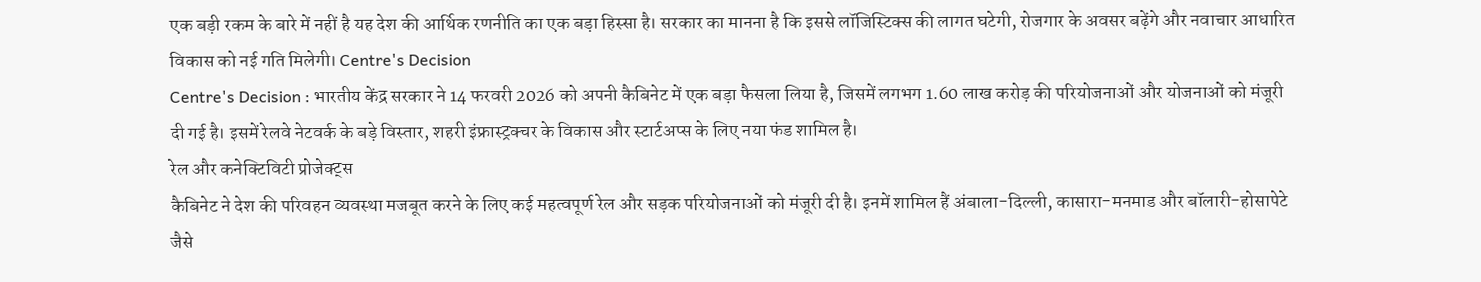एक बड़ी रकम के बारे में नहीं है यह देश की आर्थिक रणनीति का एक बड़ा हिस्सा है। सरकार का मानना है कि इससे लॉजिस्टिक्स की लागत घटेगी, रोजगार के अवसर बढ़ेंगे और नवाचार आधारित विकास को नई गति मिलेगी। Centre's Decision
Centre's Decision : भारतीय केंद्र सरकार ने 14 फरवरी 2026 को अपनी कैबिनेट में एक बड़ा फैसला लिया है, जिसमें लगभग 1.60 लाख करोड़ की परियोजनाओं और योजनाओं को मंजूरी दी गई है। इसमें रेलवे नेटवर्क के बड़े विस्तार, शहरी इंफ्रास्ट्रक्चर के विकास और स्टार्टअप्स के लिए नया फंड शामिल है।
रेल और कनेक्टिविटी प्रोजेक्ट्स
कैबिनेट ने देश की परिवहन व्यवस्था मजबूत करने के लिए कई महत्वपूर्ण रेल और सड़क परियोजनाओं को मंजूरी दी है। इनमें शामिल हैं अंबाला-दिल्ली, कासारा-मनमाड और बॉलारी-होसापेटे जैसे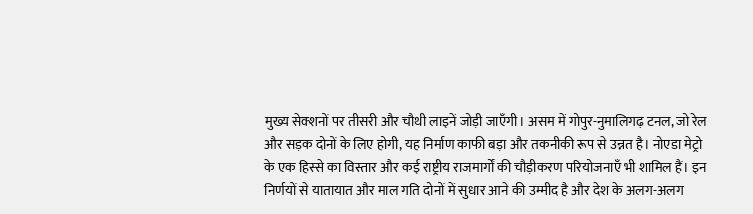मुख्य सेक्शनों पर तीसरी और चौथी लाइनें जोड़ी जाएँगी। असम में गोपुर-नुमालिगढ़ टनल, जो रेल और सड़क दोनों के लिए होगी, यह निर्माण काफी बड़ा और तकनीकी रूप से उन्नत है। नोएडा मेट्रो के एक हिस्से का विस्तार और कई राष्ट्रीय राजमार्गों की चौड़ीकरण परियोजनाएँ भी शामिल हैं। इन निर्णयों से यातायात और माल गति दोनों में सुधार आने की उम्मीद है और देश के अलग-अलग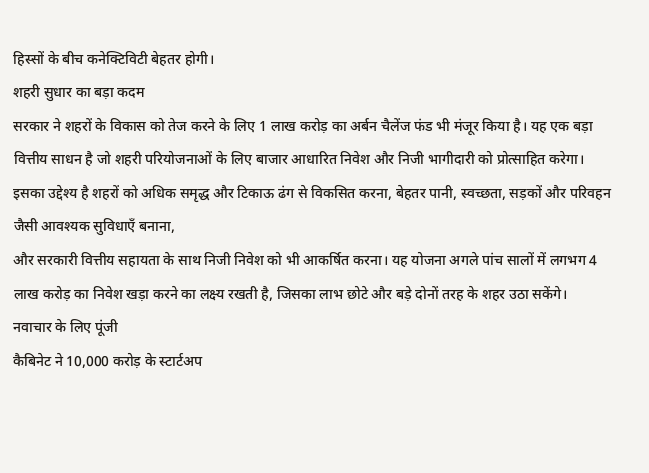हिस्सों के बीच कनेक्टिविटी बेहतर होगी।
शहरी सुधार का बड़ा कदम
सरकार ने शहरों के विकास को तेज करने के लिए 1 लाख करोड़ का अर्बन चैलेंज फंड भी मंजूर किया है। यह एक बड़ा वित्तीय साधन है जो शहरी परियोजनाओं के लिए बाजार आधारित निवेश और निजी भागीदारी को प्रोत्साहित करेगा। इसका उद्देश्य है शहरों को अधिक समृद्ध और टिकाऊ ढंग से विकसित करना, बेहतर पानी, स्वच्छता, सड़कों और परिवहन जैसी आवश्यक सुविधाएँ बनाना,
और सरकारी वित्तीय सहायता के साथ निजी निवेश को भी आकर्षित करना। यह योजना अगले पांच सालों में लगभग 4 लाख करोड़ का निवेश खड़ा करने का लक्ष्य रखती है, जिसका लाभ छोटे और बड़े दोनों तरह के शहर उठा सकेंगे।
नवाचार के लिए पूंजी
कैबिनेट ने 10,000 करोड़ के स्टार्टअप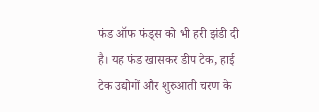फंड ऑफ फंड्स को भी हरी झंडी दी है। यह फंड खासकर डीप टेक, हाई टेक उद्योगों और शुरुआती चरण के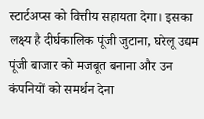स्टार्टअप्स को वित्तीय सहायता देगा। इसका लक्ष्य है दीर्घकालिक पूंजी जुटाना, घरेलू उद्यम पूंजी बाजार को मजबूत बनाना और उन कंपनियों को समर्थन देना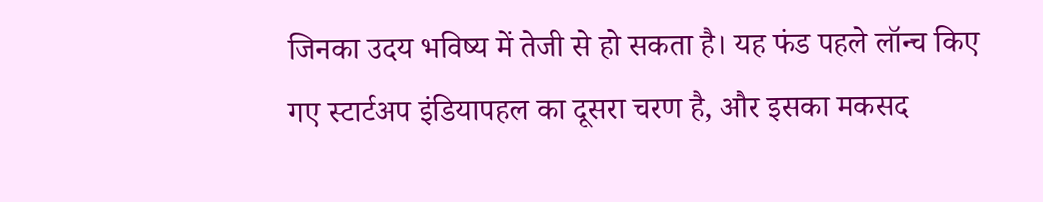जिनका उदय भविष्य में तेजी से हो सकता है। यह फंड पहले लॉन्च किए गए स्टार्टअप इंडियापहल का दूसरा चरण है, और इसका मकसद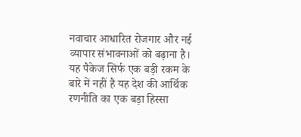नवाचार आधारित रोजगार और नई व्यापार संभावनाओं को बढ़ाना है। यह पैकेज सिर्फ एक बड़ी रकम के बारे में नहीं है यह देश की आर्थिक रणनीति का एक बड़ा हिस्सा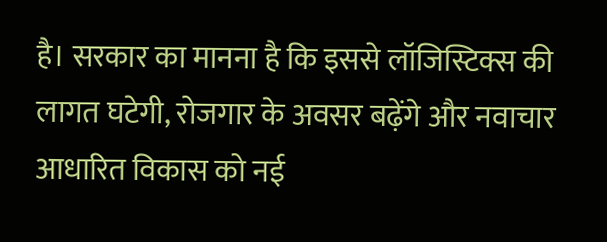है। सरकार का मानना है कि इससे लॉजिस्टिक्स की लागत घटेगी, रोजगार के अवसर बढ़ेंगे और नवाचार आधारित विकास को नई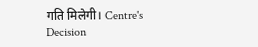गति मिलेगी। Centre's Decision